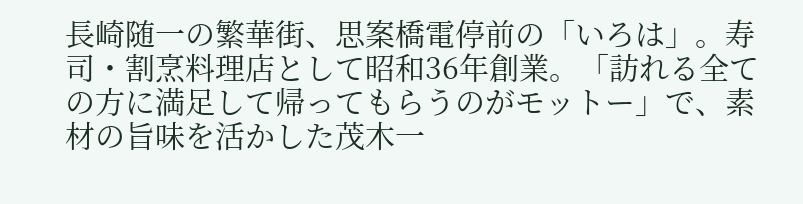長崎随一の繁華街、思案橋電停前の「いろは」。寿司・割烹料理店として昭和36年創業。「訪れる全ての方に満足して帰ってもらうのがモットー」で、素材の旨味を活かした茂木一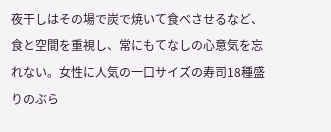夜干しはその場で炭で焼いて食べさせるなど、食と空間を重視し、常にもてなしの心意気を忘れない。女性に人気の一口サイズの寿司18種盛りのぶら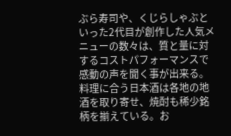ぶら寿司や、くじらしゃぶといった2代目が創作した人気メニューの数々は、質と量に対するコストパフォーマンスで感動の声を聞く事が出来る。料理に合う日本酒は各地の地酒を取り寄せ、焼酎も稀少銘柄を揃えている。お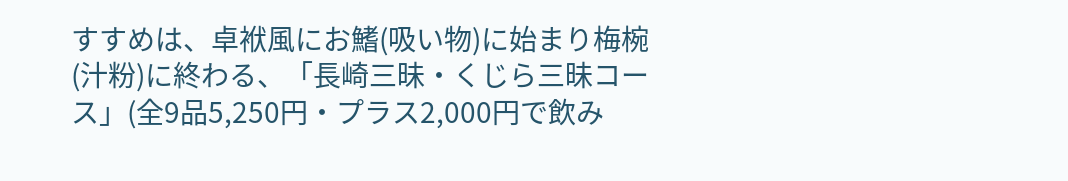すすめは、卓袱風にお鰭(吸い物)に始まり梅椀(汁粉)に終わる、「長崎三昧・くじら三昧コース」(全9品5,250円・プラス2,000円で飲み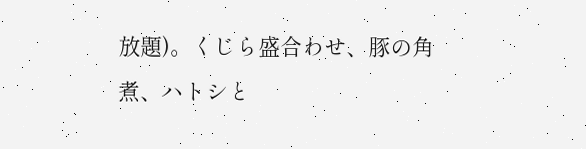放題)。くじら盛合わせ、豚の角煮、ハトシと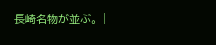長崎名物が並ぶ。 |